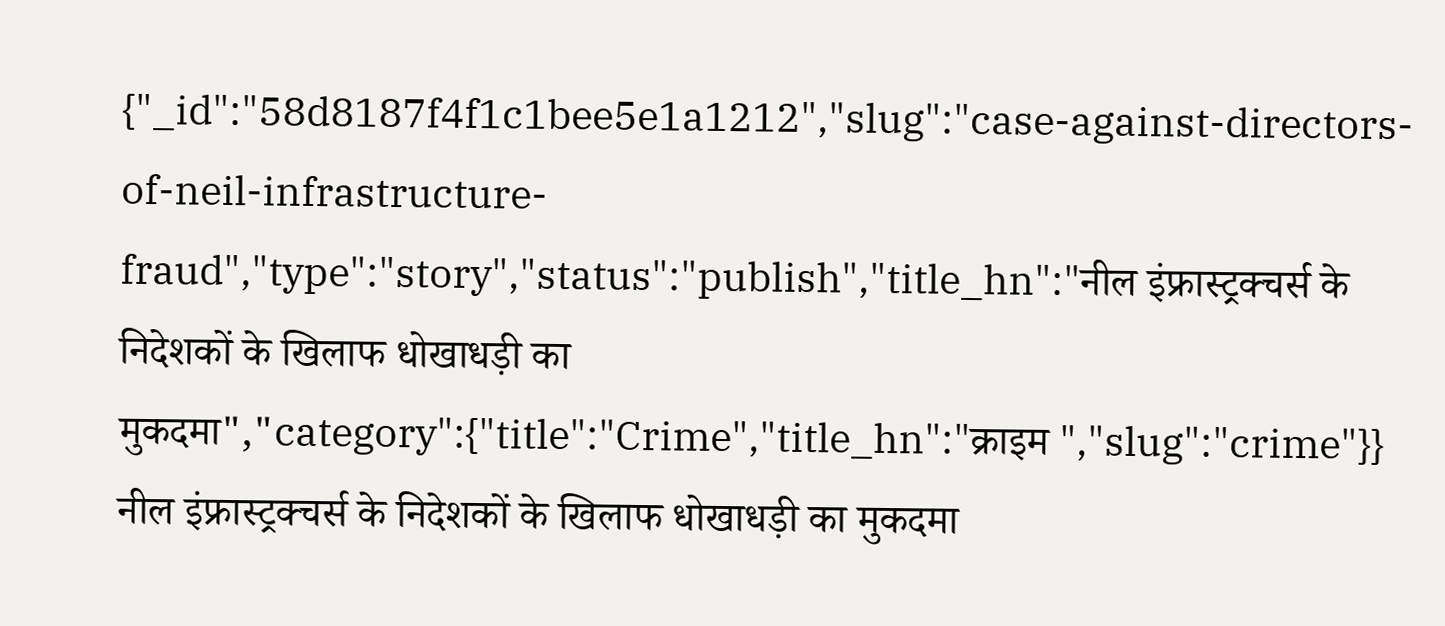{"_id":"58d8187f4f1c1bee5e1a1212","slug":"case-against-directors-of-neil-infrastructure-fraud","type":"story","status":"publish","title_hn":"नील इंफ्रास्ट्रक्चर्स के निदेशकों के खिलाफ धोखाधड़ी का मुकदमा","category":{"title":"Crime","title_hn":"क्राइम ","slug":"crime"}}
नील इंफ्रास्ट्रक्चर्स के निदेशकों के खिलाफ धोखाधड़ी का मुकदमा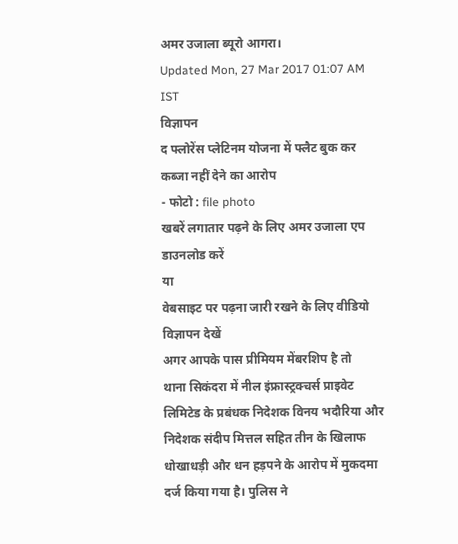अमर उजाला ब्यूरो आगरा।
Updated Mon, 27 Mar 2017 01:07 AM IST
विज्ञापन
द फ्लोरेंस प्लेटिनम योजना में फ्लैट बुक कर कब्जा नहीं देने का आरोप
- फोटो : file photo
खबरें लगातार पढ़ने के लिए अमर उजाला एप डाउनलोड करें
या
वेबसाइट पर पढ़ना जारी रखने के लिए वीडियो विज्ञापन देखें
अगर आपके पास प्रीमियम मेंबरशिप है तो
थाना सिकंदरा में नील इंफ्रास्ट्रक्चर्स प्राइवेट लिमिटेड के प्रबंधक निदेशक विनय भदौरिया और निदेशक संदीप मित्तल सहित तीन के खिलाफ धोखाधड़ी और धन हड़पने के आरोप में मुकदमा दर्ज किया गया है। पुलिस ने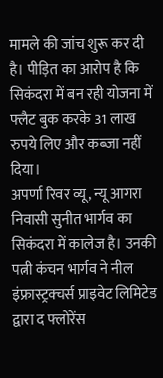मामले की जांच शुरू कर दी है। पीड़ित का आरोप है कि सिकंदरा में बन रही योजना में फ्लैट बुक करके 31 लाख रुपये लिए और कब्जा नहीं दिया।
अपर्णा रिवर व्यू, न्यू आगरा निवासी सुनीत भार्गव का सिकंदरा में कालेज है। उनकी पत्नी कंचन भार्गव ने नील इंफ्रास्ट्रक्चर्स प्राइवेट लिमिटेड द्वारा द फ्लोरेंस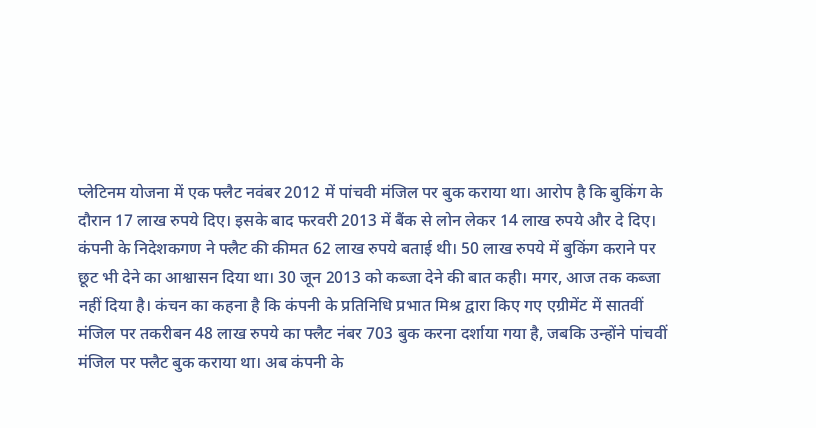प्लेटिनम योजना में एक फ्लैट नवंबर 2012 में पांचवी मंजिल पर बुक कराया था। आरोप है कि बुकिंग के दौरान 17 लाख रुपये दिए। इसके बाद फरवरी 2013 में बैंक से लोन लेकर 14 लाख रुपये और दे दिए। कंपनी के निदेशकगण ने फ्लैट की कीमत 62 लाख रुपये बताई थी। 50 लाख रुपये में बुकिंग कराने पर छूट भी देने का आश्वासन दिया था। 30 जून 2013 को कब्जा देने की बात कही। मगर, आज तक कब्जा नहीं दिया है। कंचन का कहना है कि कंपनी के प्रतिनिधि प्रभात मिश्र द्वारा किए गए एग्रीमेंट में सातवीं मंजिल पर तकरीबन 48 लाख रुपये का फ्लैट नंबर 703 बुक करना दर्शाया गया है, जबकि उन्होंने पांचवीं मंजिल पर फ्लैट बुक कराया था। अब कंपनी के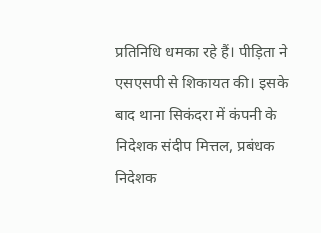प्रतिनिधि धमका रहे हैं। पीड़िता ने एसएसपी से शिकायत की। इसके बाद थाना सिकंदरा में कंपनी के निदेशक संदीप मित्तल, प्रबंधक निदेशक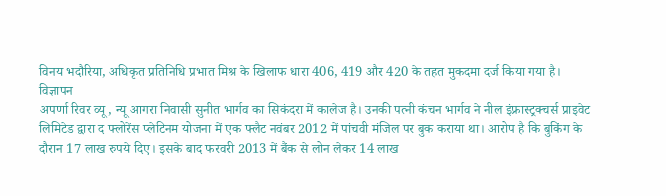विनय भदौरिया, अधिकृत प्रतिनिधि प्रभात मिश्र के खिलाफ धारा 406, 419 और 420 के तहत मुकदमा दर्ज किया गया है।
विज्ञापन
अपर्णा रिवर व्यू, न्यू आगरा निवासी सुनीत भार्गव का सिकंदरा में कालेज है। उनकी पत्नी कंचन भार्गव ने नील इंफ्रास्ट्रक्चर्स प्राइवेट लिमिटेड द्वारा द फ्लोरेंस प्लेटिनम योजना में एक फ्लैट नवंबर 2012 में पांचवी मंजिल पर बुक कराया था। आरोप है कि बुकिंग के दौरान 17 लाख रुपये दिए। इसके बाद फरवरी 2013 में बैंक से लोन लेकर 14 लाख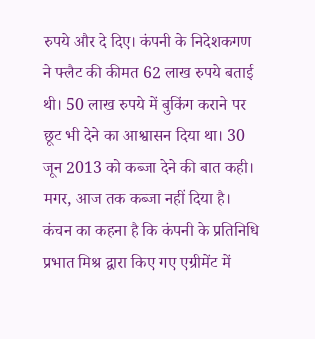रुपये और दे दिए। कंपनी के निदेशकगण ने फ्लैट की कीमत 62 लाख रुपये बताई थी। 50 लाख रुपये में बुकिंग कराने पर छूट भी देने का आश्वासन दिया था। 30 जून 2013 को कब्जा देने की बात कही। मगर, आज तक कब्जा नहीं दिया है। कंचन का कहना है कि कंपनी के प्रतिनिधि प्रभात मिश्र द्वारा किए गए एग्रीमेंट में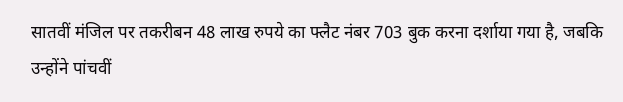सातवीं मंजिल पर तकरीबन 48 लाख रुपये का फ्लैट नंबर 703 बुक करना दर्शाया गया है, जबकि उन्होंने पांचवीं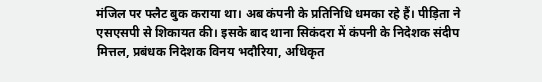मंजिल पर फ्लैट बुक कराया था। अब कंपनी के प्रतिनिधि धमका रहे हैं। पीड़िता ने एसएसपी से शिकायत की। इसके बाद थाना सिकंदरा में कंपनी के निदेशक संदीप मित्तल, प्रबंधक निदेशक विनय भदौरिया, अधिकृत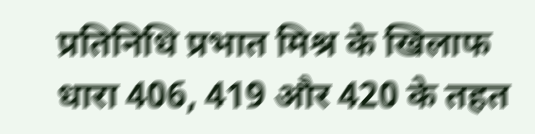प्रतिनिधि प्रभात मिश्र के खिलाफ धारा 406, 419 और 420 के तहत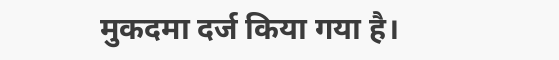मुकदमा दर्ज किया गया है।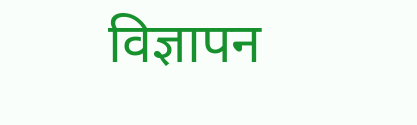विज्ञापन